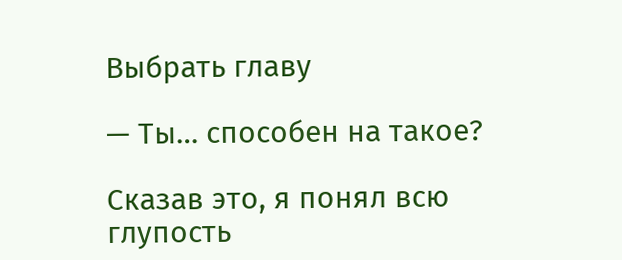Выбрать главу

— Ты… способен на такое?

Сказав это, я понял всю глупость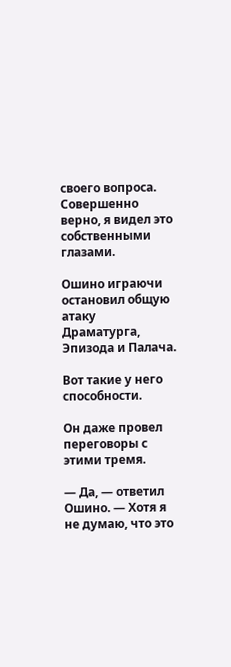своего вопроса. Совершенно верно, я видел это собственными глазами.

Ошино играючи остановил общую атаку Драматурга, Эпизода и Палача.

Вот такие у него способности.

Он даже провел переговоры с этими тремя.

— Да, — ответил Ошино. — Хотя я не думаю, что это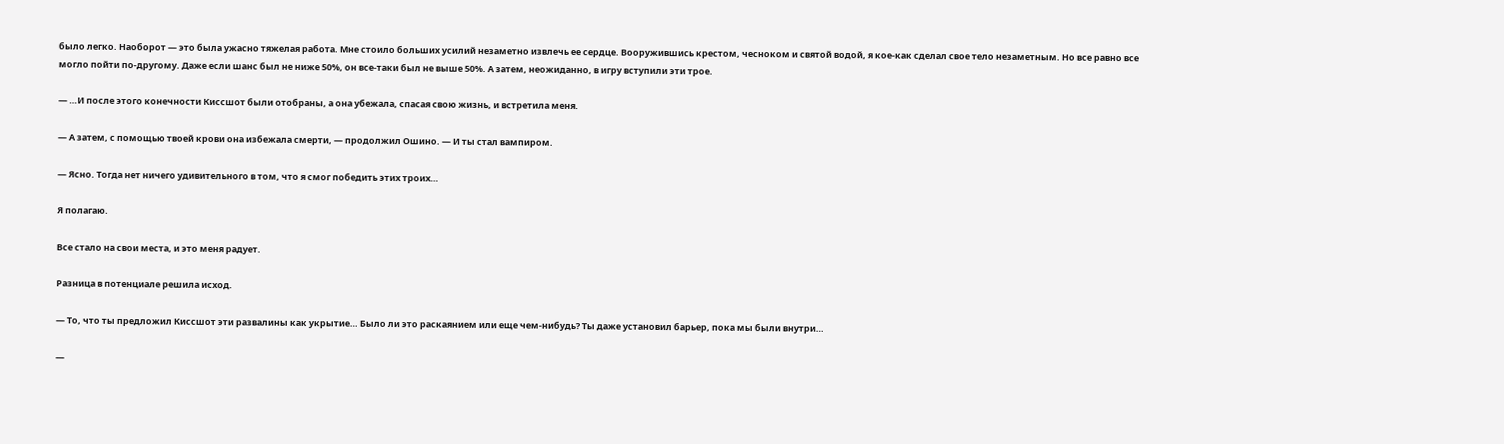было легко. Наоборот — это была ужасно тяжелая работа. Мне стоило больших усилий незаметно извлечь ее сердце. Вооружившись крестом, чесноком и святой водой, я кое-как сделал свое тело незаметным. Но все равно все могло пойти по-другому. Даже если шанс был не ниже 50%, он все-таки был не выше 50%. А затем, неожиданно, в игру вступили эти трое.

— …И после этого конечности Киссшот были отобраны, а она убежала, спасая свою жизнь, и встретила меня.

— А затем, с помощью твоей крови она избежала смерти, — продолжил Ошино. — И ты стал вампиром.

— Ясно. Тогда нет ничего удивительного в том, что я смог победить этих троих…

Я полагаю.

Все стало на свои места, и это меня радует.

Разница в потенциале решила исход.

— То, что ты предложил Киссшот эти развалины как укрытие… Было ли это раскаянием или еще чем-нибудь? Ты даже установил барьер, пока мы были внутри…

—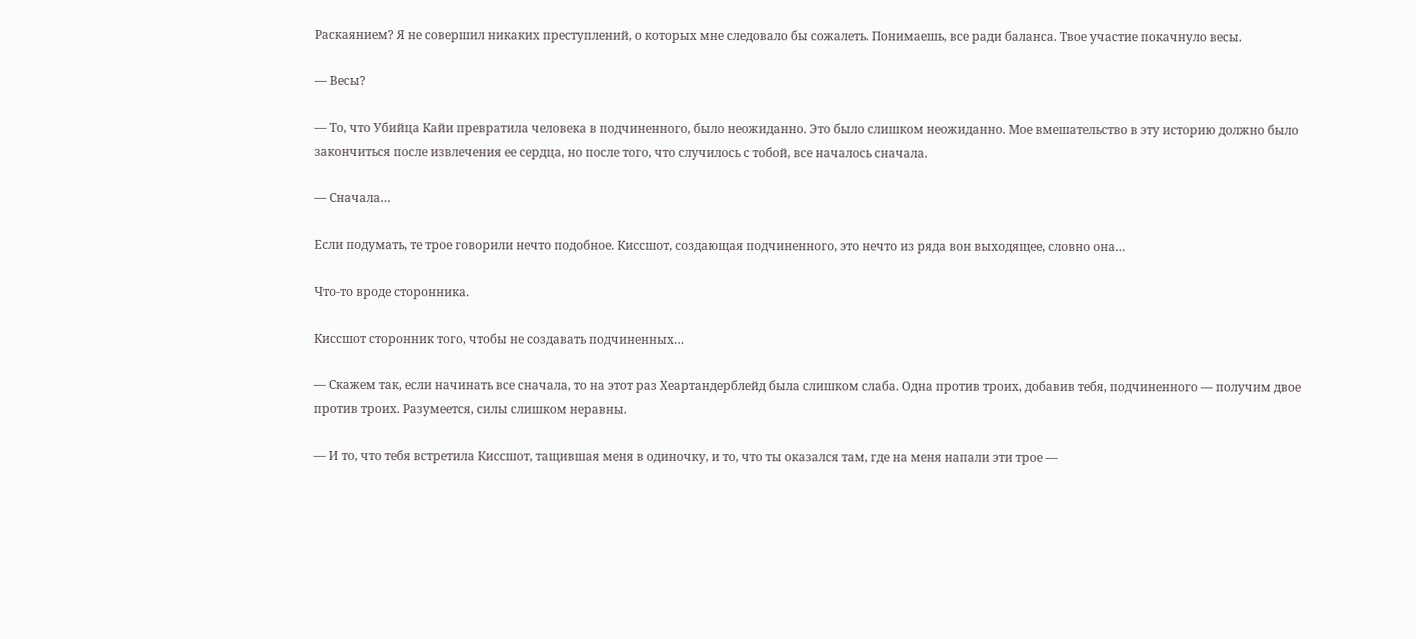Раскаянием? Я не совершил никаких преступлений, о которых мне следовало бы сожалеть. Понимаешь, все ради баланса. Твое участие покачнуло весы.

— Весы?

— То, что Убийца Кайи превратила человека в подчиненного, было неожиданно. Это было слишком неожиданно. Мое вмешательство в эту историю должно было закончиться после извлечения ее сердца, но после того, что случилось с тобой, все началось сначала.

— Сначала…

Если подумать, те трое говорили нечто подобное. Киссшот, создающая подчиненного, это нечто из ряда вон выходящее, словно она…

Что-то вроде сторонника.

Киссшот сторонник того, чтобы не создавать подчиненных…

— Скажем так, если начинать все сначала, то на этот раз Хеартандерблейд была слишком слаба. Одна против троих, добавив тебя, подчиненного — получим двое против троих. Разумеется, силы слишком неравны.

— И то, что тебя встретила Киссшот, тащившая меня в одиночку, и то, что ты оказался там, где на меня напали эти трое —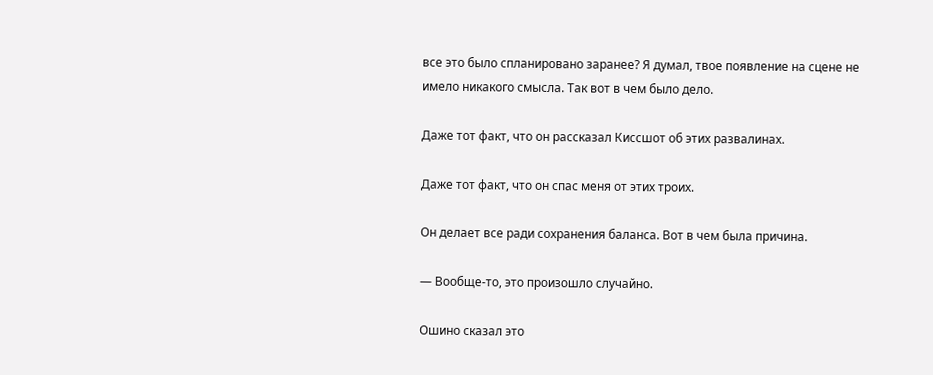все это было спланировано заранее? Я думал, твое появление на сцене не имело никакого смысла. Так вот в чем было дело.

Даже тот факт, что он рассказал Киссшот об этих развалинах.

Даже тот факт, что он спас меня от этих троих.

Он делает все ради сохранения баланса. Вот в чем была причина.

— Вообще-то, это произошло случайно.

Ошино сказал это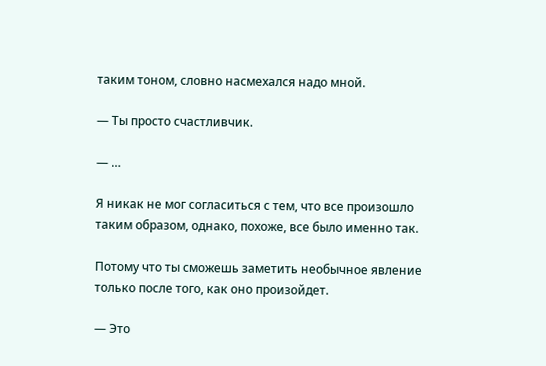таким тоном, словно насмехался надо мной.

— Ты просто счастливчик.

— …

Я никак не мог согласиться с тем, что все произошло таким образом, однако, похоже, все было именно так.

Потому что ты сможешь заметить необычное явление только после того, как оно произойдет.

— Это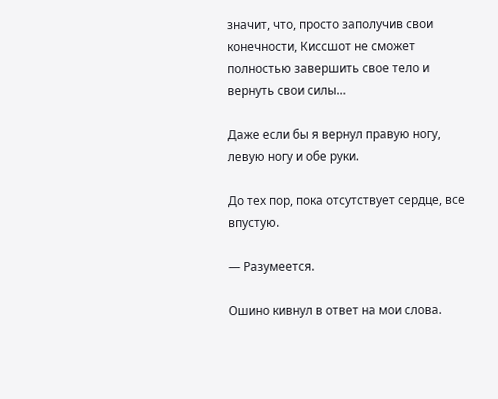значит, что, просто заполучив свои конечности, Киссшот не сможет полностью завершить свое тело и вернуть свои силы…

Даже если бы я вернул правую ногу, левую ногу и обе руки.

До тех пор, пока отсутствует сердце, все впустую.

— Разумеется.

Ошино кивнул в ответ на мои слова.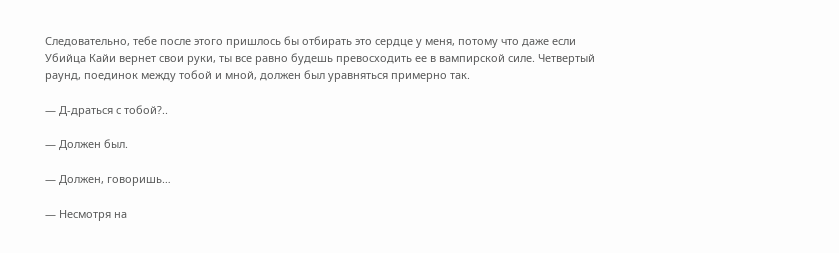Следовательно, тебе после этого пришлось бы отбирать это сердце у меня, потому что даже если Убийца Кайи вернет свои руки, ты все равно будешь превосходить ее в вампирской силе. Четвертый раунд, поединок между тобой и мной, должен был уравняться примерно так.

— Д-драться с тобой?..

— Должен был.

— Должен, говоришь…

— Несмотря на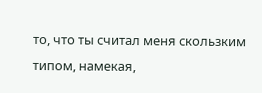то, что ты считал меня скользким типом, намекая,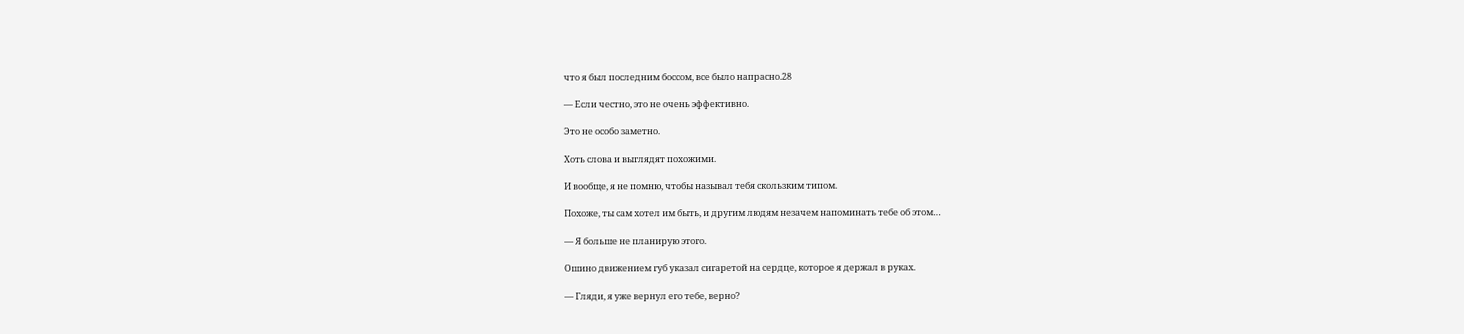что я был последним боссом, все было напрасно.28

— Если честно, это не очень эффективно.

Это не особо заметно.

Хоть слова и выглядят похожими.

И вообще, я не помню, чтобы называл тебя скользким типом.

Похоже, ты сам хотел им быть, и другим людям незачем напоминать тебе об этом…

— Я больше не планирую этого.

Ошино движением губ указал сигаретой на сердце, которое я держал в руках.

— Гляди, я уже вернул его тебе, верно?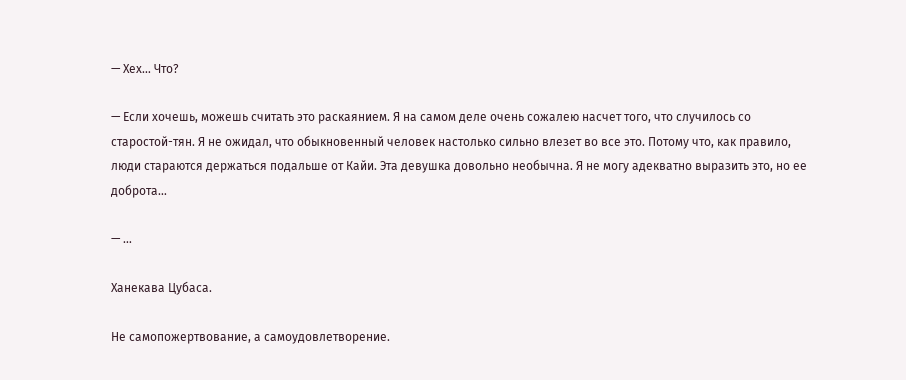— Хех… Что?

— Если хочешь, можешь считать это раскаянием. Я на самом деле очень сожалею насчет того, что случилось со старостой-тян. Я не ожидал, что обыкновенный человек настолько сильно влезет во все это. Потому что, как правило, люди стараются держаться подальше от Кайи. Эта девушка довольно необычна. Я не могу адекватно выразить это, но ее доброта…

— …

Ханекава Цубаса.

Не самопожертвование, а самоудовлетворение.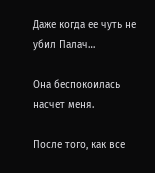Даже когда ее чуть не убил Палач…

Она беспокоилась насчет меня.

После того, как все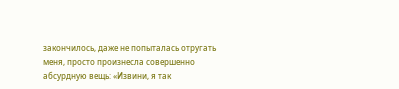закончилось, даже не попыталась отругать меня, просто произнесла совершенно абсурдную вещь: «Извини, я так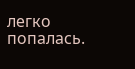легко попалась.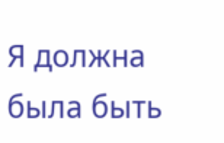Я должна была быть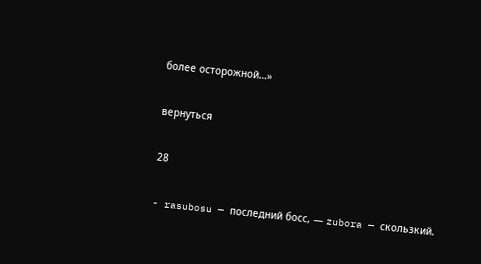более осторожной…»

вернуться

28

- rasubosu — последний босс, — zubora — скользкий.